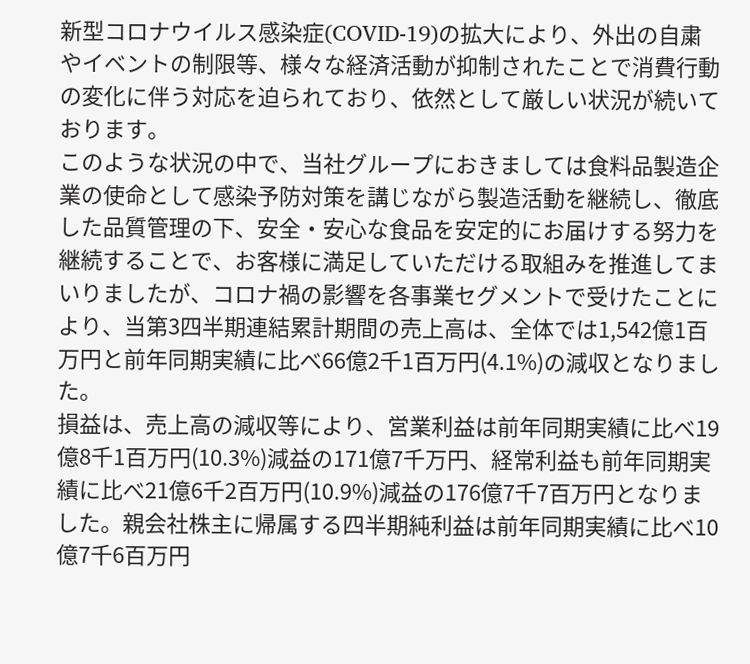新型コロナウイルス感染症(COVID-19)の拡大により、外出の自粛やイベントの制限等、様々な経済活動が抑制されたことで消費行動の変化に伴う対応を迫られており、依然として厳しい状況が続いております。
このような状況の中で、当社グループにおきましては食料品製造企業の使命として感染予防対策を講じながら製造活動を継続し、徹底した品質管理の下、安全・安心な食品を安定的にお届けする努力を継続することで、お客様に満足していただける取組みを推進してまいりましたが、コロナ禍の影響を各事業セグメントで受けたことにより、当第3四半期連結累計期間の売上高は、全体では1,542億1百万円と前年同期実績に比べ66億2千1百万円(4.1%)の減収となりました。
損益は、売上高の減収等により、営業利益は前年同期実績に比べ19億8千1百万円(10.3%)減益の171億7千万円、経常利益も前年同期実績に比べ21億6千2百万円(10.9%)減益の176億7千7百万円となりました。親会社株主に帰属する四半期純利益は前年同期実績に比べ10億7千6百万円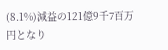(8.1%)減益の121億9千7百万円となり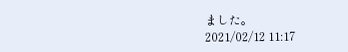ました。
2021/02/12 11:17